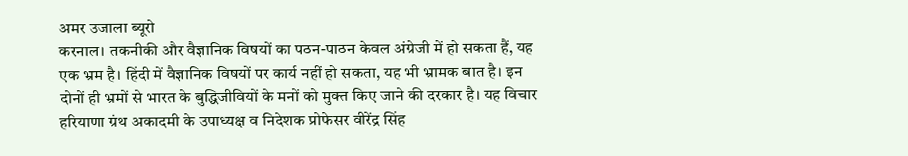अमर उजाला ब्यूरो
करनाल। तकनीकी और वैज्ञानिक विषयों का पठन-पाठन केवल अंग्रेजी में हो सकता हैं, यह एक भ्रम है। हिंदी में वैज्ञानिक विषयों पर कार्य नहीं हो सकता, यह भी भ्रामक बात है। इन दोनों ही भ्रमों से भारत के बुद्धिजीवियों के मनों को मुक्त किए जाने की दरकार है। यह विचार हरियाणा ग्रंथ अकादमी के उपाध्यक्ष व निदेशक प्रोफेसर वीरेंद्र सिंह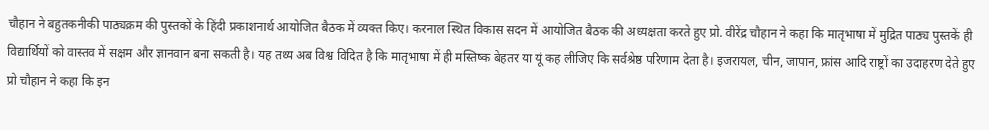चौहान ने बहुतकनीकी पाठ्यक्रम की पुस्तकों के हिंदी प्रकाशनार्थ आयोजित बैठक में व्यक्त किए। करनाल स्थित विकास सदन में आयोजित बैठक की अध्यक्षता करते हुए प्रो. वीरेंद्र चौहान ने कहा कि मातृभाषा में मुद्रित पाठ्य पुस्तकें ही विद्यार्थियों को वास्तव में सक्षम और ज्ञानवान बना सकती है। यह तथ्य अब विश्व विदित है कि मातृभाषा में ही मस्तिष्क बेहतर या यूं कह लीजिए कि सर्वश्रेष्ठ परिणाम देता है। इजरायल, चीन, जापान, फ्रांस आदि राष्ट्रों का उदाहरण देते हुए प्रो चौहान ने कहा कि इन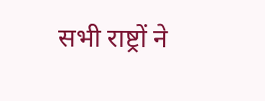सभी राष्ट्रों ने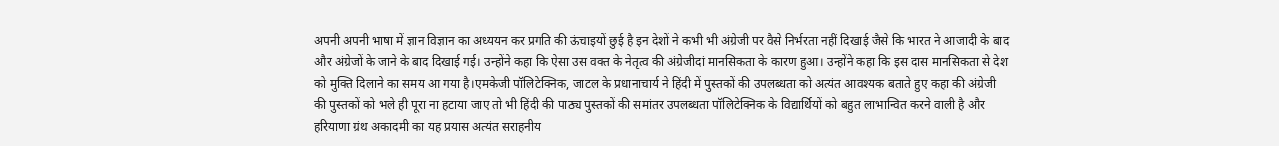अपनी अपनी भाषा में ज्ञान विज्ञान का अध्ययन कर प्रगति की ऊंचाइयों छुई है इन देशों ने कभी भी अंग्रेजी पर वैसे निर्भरता नहीं दिखाई जैसे कि भारत ने आजादी के बाद और अंग्रेजों के जाने के बाद दिखाई गई। उन्होंने कहा कि ऐसा उस वक्त के नेतृत्व की अंग्रेजीदां मानसिकता के कारण हुआ। उन्होंने कहा कि इस दास मानसिकता से देश को मुक्ति दिलाने का समय आ गया है।एमकेजी पॉलिटेक्निक, जाटल के प्रधानाचार्य ने हिंदी में पुस्तकों की उपलब्धता को अत्यंत आवश्यक बताते हुए कहा की अंग्रेजी की पुस्तकों को भले ही पूरा ना हटाया जाए तो भी हिंदी की पाठ्य पुस्तकों की समांतर उपलब्धता पॉलिटेक्निक के विद्यार्थियों को बहुत लाभान्वित करने वाली है और हरियाणा ग्रंथ अकादमी का यह प्रयास अत्यंत सराहनीय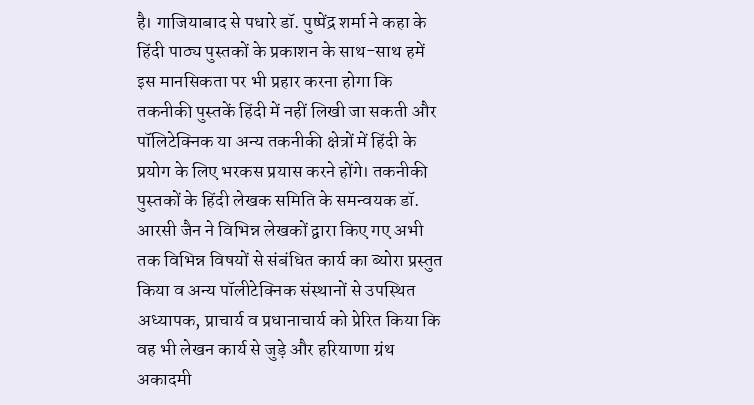है। गाजियाबाद से पधारे डॉ. पुष्पेंद्र शर्मा ने कहा के हिंदी पाठ्य पुस्तकों के प्रकाशन के साथ-साथ हमें इस मानसिकता पर भी प्रहार करना होगा कि तकनीकी पुस्तकें हिंदी में नहीं लिखी जा सकती और पॉलिटेक्निक या अन्य तकनीकी क्षेत्रों में हिंदी के प्रयोग के लिए भरकस प्रयास करने होंगे। तकनीकी पुस्तकों के हिंदी लेखक समिति के समन्वयक डॉ. आरसी जैन ने विभिन्न लेखकों द्वारा किए गए अभी तक विभिन्न विषयों से संबंधित कार्य का ब्योरा प्रस्तुत किया व अन्य पॉलीटेक्निक संस्थानों से उपस्थित अध्यापक, प्राचार्य व प्रधानाचार्य को प्रेरित किया कि वह भी लेखन कार्य से जुड़े और हरियाणा ग्रंथ अकादमी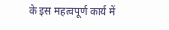के इस महत्वपूर्ण कार्य में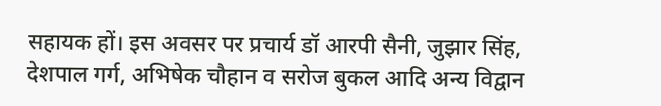सहायक हों। इस अवसर पर प्रचार्य डॉ आरपी सैनी, जुझार सिंह, देशपाल गर्ग, अभिषेक चौहान व सरोज बुकल आदि अन्य विद्वान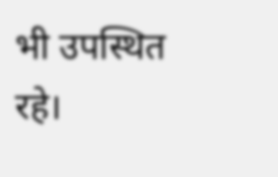भी उपस्थित रहे।